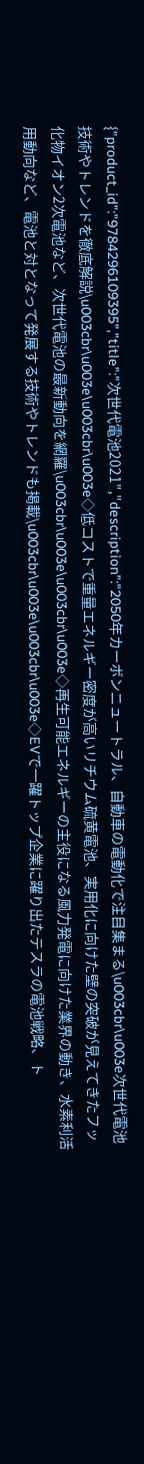{"product_id":"9784296109395","title":"次世代電池2021","description":"2050年カーボンニュートラル、自動車の電動化で注目集まる\u003cbr\u003e次世代電池技術やトレンドを徹底解説\u003cbr\u003e\u003cbr\u003e◇低コストで重量エネルギー密度が高いリチウム硫黄電池、実用化に向けた壁の突破が見えてきたフッ化物イオン2次電池など、次世代電池の最新動向を網羅\u003cbr\u003e\u003cbr\u003e◇再生可能エネルギーの主役になる風力発電に向けた業界の動き、水素利活用動向など、電池と対となって発展する技術やトレンドも掲載\u003cbr\u003e\u003cbr\u003e◇EVで一躍トップ企業に躍り出たテスラの電池戦略、ト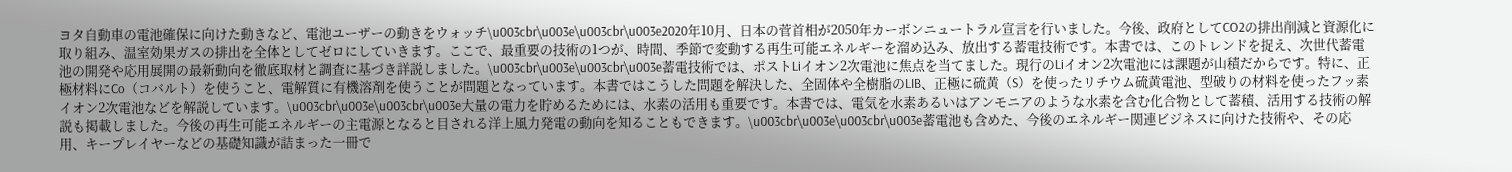ヨタ自動車の電池確保に向けた動きなど、電池ユーザーの動きをウォッチ\u003cbr\u003e\u003cbr\u003e2020年10月、日本の菅首相が2050年カーボンニュートラル宣言を行いました。今後、政府としてCO2の排出削減と資源化に取り組み、温室効果ガスの排出を全体としてゼロにしていきます。ここで、最重要の技術の1つが、時間、季節で変動する再生可能エネルギーを溜め込み、放出する蓄電技術です。本書では、このトレンドを捉え、次世代蓄電池の開発や応用展開の最新動向を徹底取材と調査に基づき詳説しました。\u003cbr\u003e\u003cbr\u003e蓄電技術では、ポストLiイオン2次電池に焦点を当てました。現行のLiイオン2次電池には課題が山積だからです。特に、正極材料にCo（コバルト）を使うこと、電解質に有機溶剤を使うことが問題となっています。本書ではこうした問題を解決した、全固体や全樹脂のLIB、正極に硫黄（S）を使ったリチウム硫黄電池、型破りの材料を使ったフッ素イオン2次電池などを解説しています。\u003cbr\u003e\u003cbr\u003e大量の電力を貯めるためには、水素の活用も重要です。本書では、電気を水素あるいはアンモニアのような水素を含む化合物として蓄積、活用する技術の解説も掲載しました。今後の再生可能エネルギーの主電源となると目される洋上風力発電の動向を知ることもできます。\u003cbr\u003e\u003cbr\u003e蓄電池も含めた、今後のエネルギー関連ビジネスに向けた技術や、その応用、キープレイヤーなどの基礎知識が詰まった一冊で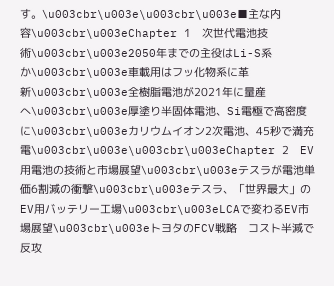す。\u003cbr\u003e\u003cbr\u003e■主な内容\u003cbr\u003eChapter 1　次世代電池技術\u003cbr\u003e2050年までの主役はLi-S系か\u003cbr\u003e車載用はフッ化物系に革新\u003cbr\u003e全樹脂電池が2021年に量産へ\u003cbr\u003e厚塗り半固体電池、Si電極で高密度に\u003cbr\u003eカリウムイオン2次電池、45秒で満充電\u003cbr\u003e\u003cbr\u003eChapter 2　EV用電池の技術と市場展望\u003cbr\u003eテスラが電池単価6割減の衝撃\u003cbr\u003eテスラ、「世界最大」のEV用バッテリー工場\u003cbr\u003eLCAで変わるEV市場展望\u003cbr\u003eトヨタのFCV戦略　コスト半減で反攻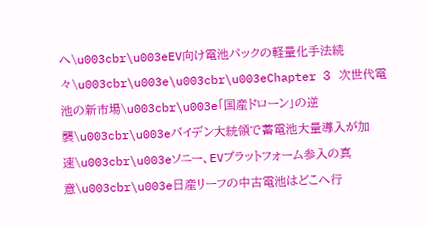へ\u003cbr\u003eEV向け電池パックの軽量化手法続々\u003cbr\u003e\u003cbr\u003eChapter 3　次世代電池の新市場\u003cbr\u003e「国産ドローン」の逆襲\u003cbr\u003eバイデン大統領で蓄電池大量導入が加速\u003cbr\u003eソニー、EVプラットフォーム参入の真意\u003cbr\u003e日産リーフの中古電池はどこへ行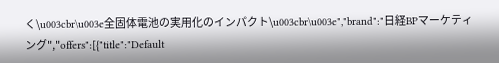く\u003cbr\u003e全固体電池の実用化のインパクト\u003cbr\u003e","brand":"日経BPマーケティング","offers":[{"title":"Default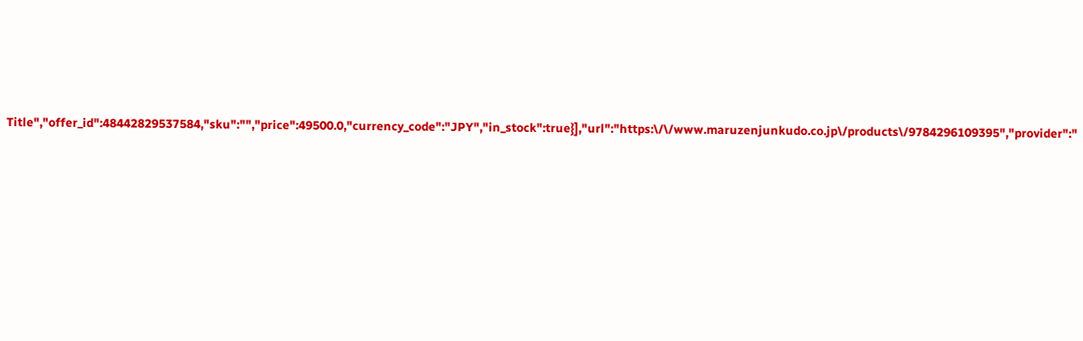Title","offer_id":48442829537584,"sku":"","price":49500.0,"currency_code":"JPY","in_stock":true}],"url":"https:\/\/www.maruzenjunkudo.co.jp\/products\/9784296109395","provider":"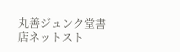丸善ジュンク堂書店ネットスト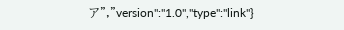ア","version":"1.0","type":"link"}